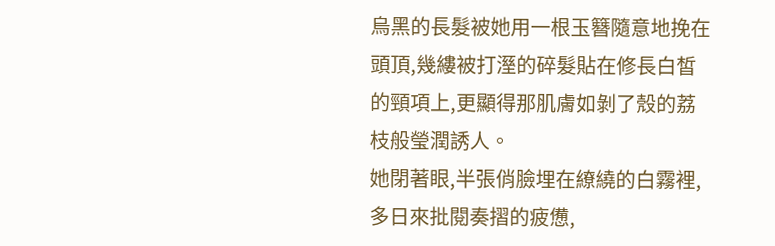烏黑的長髮被她用一根玉簪隨意地挽在頭頂,幾縷被打溼的碎髮貼在修長白皙的頸項上,更顯得那肌膚如剝了殼的荔枝般瑩潤誘人。
她閉著眼,半張俏臉埋在繚繞的白霧裡,多日來批閱奏摺的疲憊,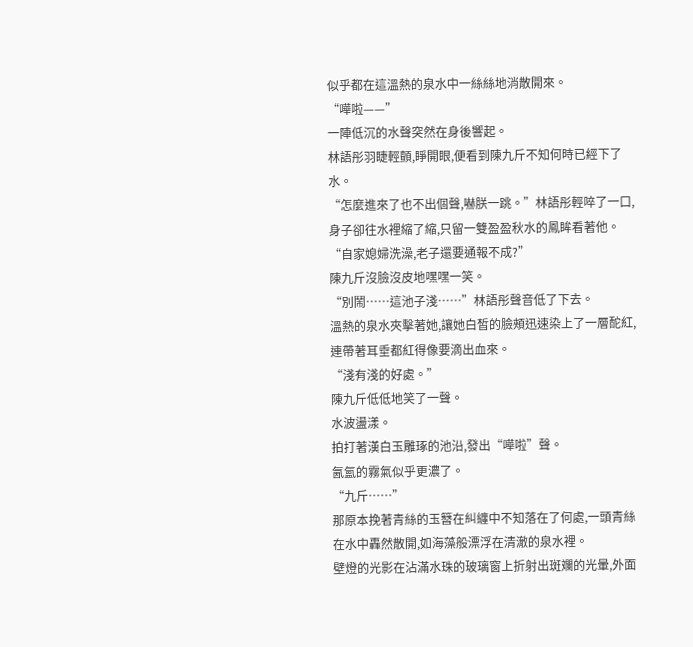似乎都在這溫熱的泉水中一絲絲地消散開來。
“嘩啦——”
一陣低沉的水聲突然在身後響起。
林語彤羽睫輕顫,睜開眼,便看到陳九斤不知何時已經下了水。
“怎麼進來了也不出個聲,嚇朕一跳。”林語彤輕啐了一口,身子卻往水裡縮了縮,只留一雙盈盈秋水的鳳眸看著他。
“自家媳婦洗澡,老子還要通報不成?”
陳九斤沒臉沒皮地嘿嘿一笑。
“別鬧……這池子淺……”林語彤聲音低了下去。
溫熱的泉水夾擊著她,讓她白皙的臉頰迅速染上了一層酡紅,連帶著耳垂都紅得像要滴出血來。
“淺有淺的好處。”
陳九斤低低地笑了一聲。
水波盪漾。
拍打著漢白玉雕琢的池沿,發出“嘩啦”聲。
氤氳的霧氣似乎更濃了。
“九斤……”
那原本挽著青絲的玉簪在糾纏中不知落在了何處,一頭青絲在水中轟然散開,如海藻般漂浮在清澈的泉水裡。
壁燈的光影在沾滿水珠的玻璃窗上折射出斑斕的光暈,外面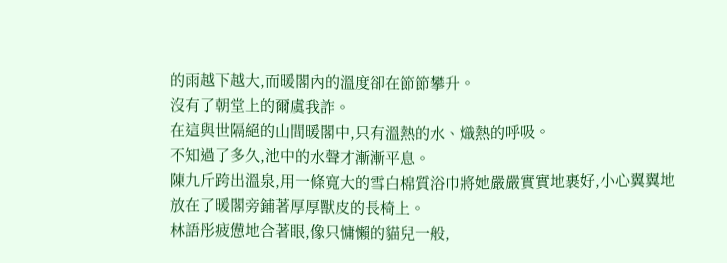的雨越下越大,而暖閣內的溫度卻在節節攀升。
沒有了朝堂上的爾虞我詐。
在這與世隔絕的山間暖閣中,只有溫熱的水、熾熱的呼吸。
不知過了多久,池中的水聲才漸漸平息。
陳九斤跨出溫泉,用一條寬大的雪白棉質浴巾將她嚴嚴實實地裹好,小心翼翼地放在了暖閣旁鋪著厚厚獸皮的長椅上。
林語彤疲憊地合著眼,像只慵懶的貓兒一般,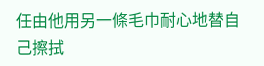任由他用另一條毛巾耐心地替自己擦拭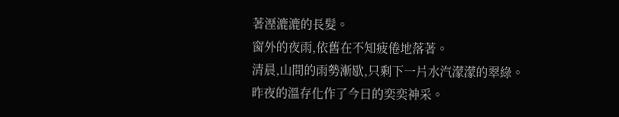著溼漉漉的長髮。
窗外的夜雨,依舊在不知疲倦地落著。
清晨,山間的雨勢漸歇,只剩下一片水汽濛濛的翠綠。
昨夜的溫存化作了今日的奕奕神采。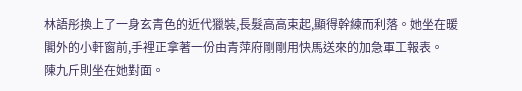林語彤換上了一身玄青色的近代獵裝,長髮高高束起,顯得幹練而利落。她坐在暖閣外的小軒窗前,手裡正拿著一份由青萍府剛剛用快馬送來的加急軍工報表。
陳九斤則坐在她對面。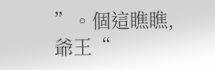”。個這瞧瞧,爺王“